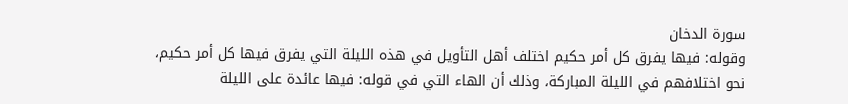سورة الدخان
وقوله: فيها يفرق كل أمر حكيم اختلف أهل التأويل في هذه الليلة التي يفرق فيها كل أمر حكيم، نحو اختلافهم في الليلة المباركة، وذلك أن الهاء التي في قوله: فيها عائدة على الليلة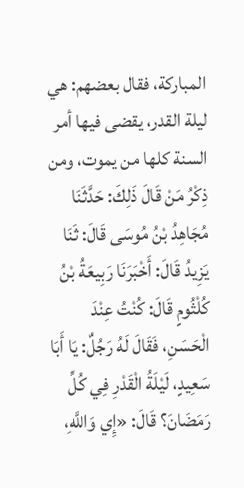المباركة، فقال بعضهم: هي ليلة القدر، يقضى فيها أمر السنة كلها من يموت، ومن
ذِكْرُ مَنْ قَالَ ذَلِكَ: حَدَّثَنَا مُجَاهِدُ بْنُ مُوسَى قَالَ: ثَنَا يَزِيدُ قَالَ: أَخْبَرَنَا رَبِيعَةُ بْنُ كُلْثُومٍ قَالَ: كُنْتُ عِنْدَ الْحَسَنِ، فَقَالَ لَهُ رَجُلٌ: يَا أَبَا سَعِيدٍ، لَيْلَةُ الْقَدْرِ فِي كُلِّ رَمَضَانَ؟ قَالَ: «إِي وَاللَّهِ،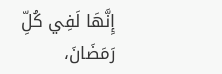إِنَّهَا لَفِي كُلِّ رَمَضَانَ،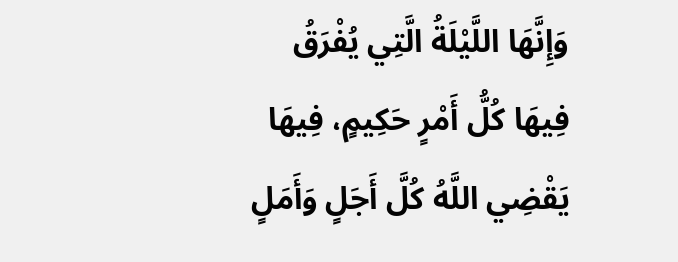وَإِنَّهَا اللَّيْلَةُ الَّتِي يُفْرَقُ فِيهَا كُلُّ أَمْرٍ حَكِيمٍ، فِيهَا يَقْضِي اللَّهُ كُلَّ أَجَلٍ وَأَمَلٍ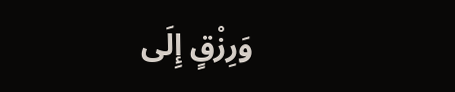وَرِزْقٍ إِلَى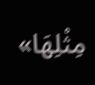مِثْلِهَا»